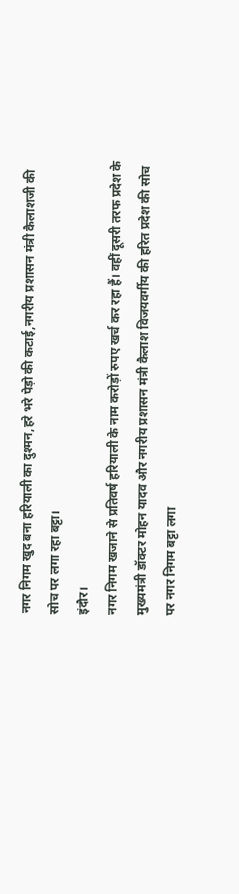नगर निगम खुद बना हरियाली का दुश्मन,हरे भरे पेड़ो की कटाई,नगरीय प्रशासन मंत्री कैलाशजी की सोच पर लगा रहा बट्टा।
इंदौर।
नगर निगम खजाने से प्रतिवर्ष हरियाली के नाम करोड़ों रुपए खर्च कर रहा हैं। वहीं दूसरी तरफ प्रदेश के मुख्यमंत्री डॉक्टर मोहन यादव और नगरीय प्रशासन मंत्री कैलाश विजयवर्गीय की हरित प्रदेश की सोच पर नगर निगम बट्टा लगा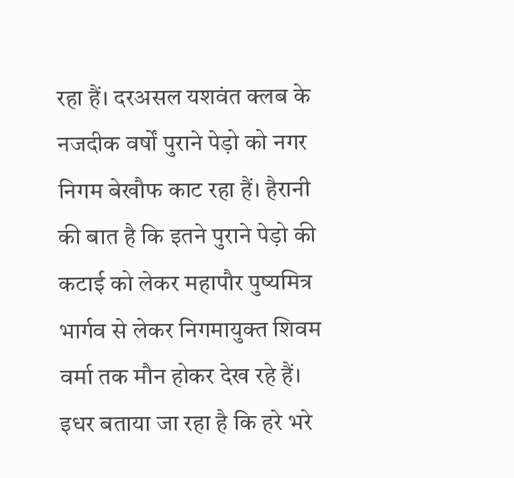रहा हैं। दरअसल यशवंत क्लब के नजदीक वर्षों पुराने पेड़ो को नगर निगम बेखौफ काट रहा हैं। हैरानी की बात है कि इतने पुराने पेड़ो की कटाई को लेकर महापौर पुष्यमित्र भार्गव से लेकर निगमायुक्त शिवम वर्मा तक मौन होकर देख रहे हैं। इधर बताया जा रहा है कि हरे भरे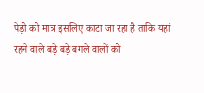पेड़ो को मात्र इसलिए काटा जा रहा है ताकि यहां रहने वाले बड़े बड़े बगले वालों को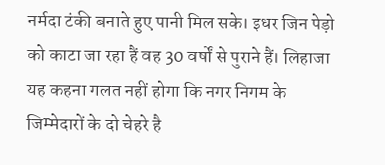नर्मदा टंकी बनाते हुए पानी मिल सके। इधर जिन पेड़ो को काटा जा रहा हैं वह 30 वर्षों से पुराने हैं। लिहाजा यह कहना गलत नहीं होगा कि नगर निगम के जिम्मेदारों के दो चेहरे है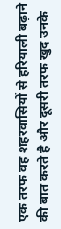एक तरफ वह शहरवासियों से हरियाली बढ़ाने की बात करते है और दूसरी तरफ खुद उनके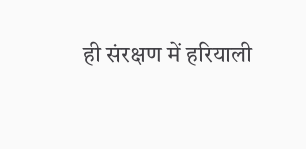ही संरक्षण में हरियाली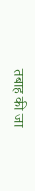तबाह की जा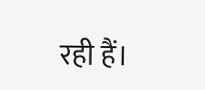रही हैं।